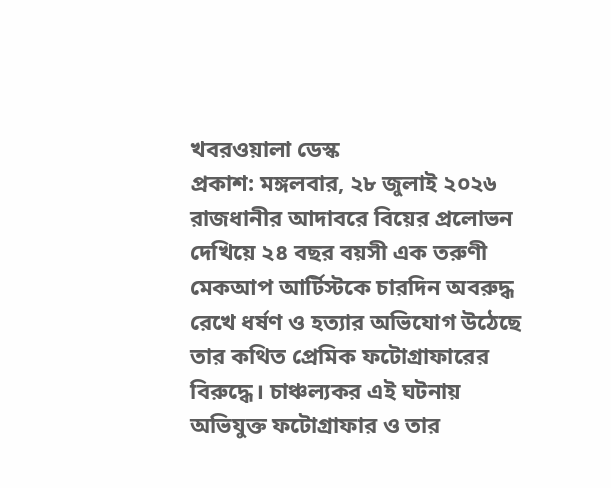খবরওয়ালা ডেস্ক
প্রকাশ: মঙ্গলবার, ২৮ জুলাই ২০২৬
রাজধানীর আদাবরে বিয়ের প্রলোভন দেখিয়ে ২৪ বছর বয়সী এক তরুণী মেকআপ আর্টিস্টকে চারদিন অবরুদ্ধ রেখে ধর্ষণ ও হত্যার অভিযোগ উঠেছে তার কথিত প্রেমিক ফটোগ্রাফারের বিরুদ্ধে। চাঞ্চল্যকর এই ঘটনায় অভিযুক্ত ফটোগ্রাফার ও তার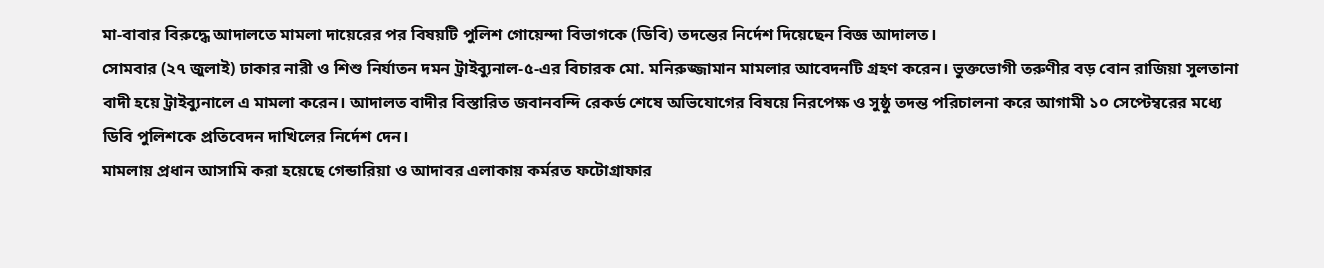মা-বাবার বিরুদ্ধে আদালতে মামলা দায়েরের পর বিষয়টি পুলিশ গোয়েন্দা বিভাগকে (ডিবি) তদন্তের নির্দেশ দিয়েছেন বিজ্ঞ আদালত।
সোমবার (২৭ জুলাই) ঢাকার নারী ও শিশু নির্যাতন দমন ট্রাইব্যুনাল-৫-এর বিচারক মো. মনিরুজ্জামান মামলার আবেদনটি গ্রহণ করেন। ভুক্তভোগী তরুণীর বড় বোন রাজিয়া সুলতানা বাদী হয়ে ট্রাইব্যুনালে এ মামলা করেন। আদালত বাদীর বিস্তারিত জবানবন্দি রেকর্ড শেষে অভিযোগের বিষয়ে নিরপেক্ষ ও সুষ্ঠু তদন্ত পরিচালনা করে আগামী ১০ সেপ্টেম্বরের মধ্যে ডিবি পুলিশকে প্রতিবেদন দাখিলের নির্দেশ দেন।
মামলায় প্রধান আসামি করা হয়েছে গেন্ডারিয়া ও আদাবর এলাকায় কর্মরত ফটোগ্রাফার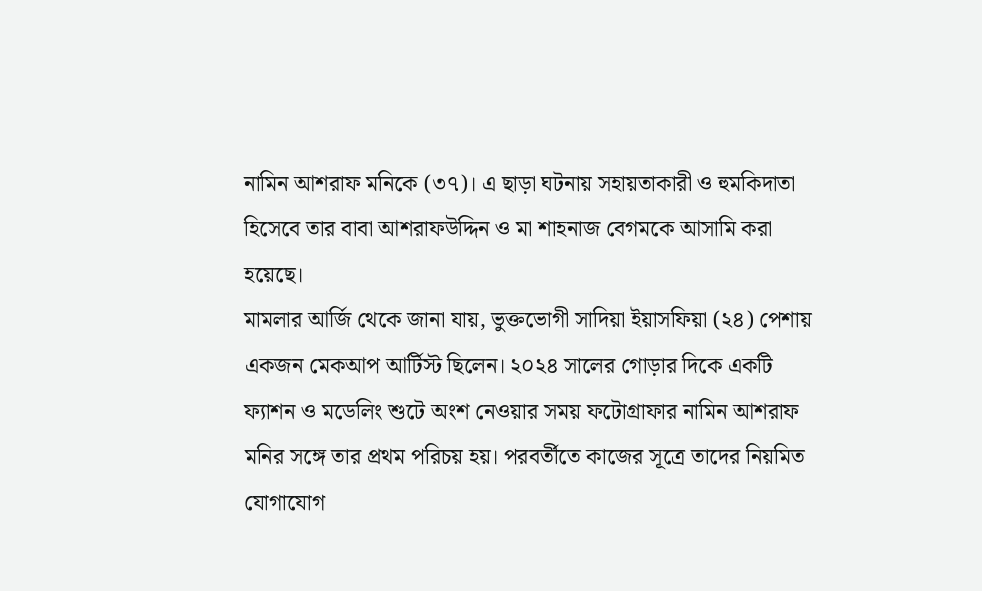নামিন আশরাফ মনিকে (৩৭)। এ ছাড়া ঘটনায় সহায়তাকারী ও হুমকিদাতা হিসেবে তার বাবা আশরাফউদ্দিন ও মা শাহনাজ বেগমকে আসামি করা হয়েছে।
মামলার আর্জি থেকে জানা যায়, ভুক্তভোগী সাদিয়া ইয়াসফিয়া (২৪) পেশায় একজন মেকআপ আর্টিস্ট ছিলেন। ২০২৪ সালের গোড়ার দিকে একটি ফ্যাশন ও মডেলিং শুটে অংশ নেওয়ার সময় ফটোগ্রাফার নামিন আশরাফ মনির সঙ্গে তার প্রথম পরিচয় হয়। পরবর্তীতে কাজের সূত্রে তাদের নিয়মিত যোগাযোগ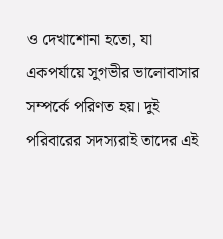ও দেখাশোনা হতো, যা একপর্যায়ে সুগভীর ভালোবাসার সম্পর্কে পরিণত হয়। দুই পরিবারের সদস্যরাই তাদের এই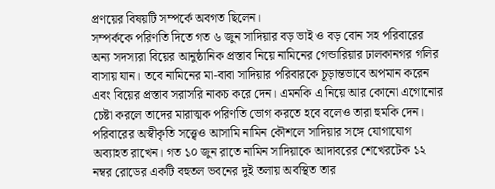প্রণয়ের বিষয়টি সম্পর্কে অবগত ছিলেন।
সম্পর্ককে পরিণতি দিতে গত ৬ জুন সাদিয়ার বড় ভাই ও বড় বোন সহ পরিবারের অন্য সদস্যরা বিয়ের আনুষ্ঠানিক প্রস্তাব নিয়ে নামিনের গেন্ডারিয়ার ঢালকানগর গলির বাসায় যান। তবে নামিনের মা-বাবা সাদিয়ার পরিবারকে চূড়ান্তভাবে অপমান করেন এবং বিয়ের প্রস্তাব সরাসরি নাকচ করে দেন। এমনকি এ নিয়ে আর কোনো এগোনোর চেষ্টা করলে তাদের মারাত্মক পরিণতি ভোগ করতে হবে বলেও তারা হুমকি দেন।
পরিবারের অস্বীকৃতি সত্ত্বেও আসামি নামিন কৌশলে সাদিয়ার সঙ্গে যোগাযোগ অব্যাহত রাখেন। গত ১০ জুন রাতে নামিন সাদিয়াকে আদাবরের শেখেরটেক ১২ নম্বর রোডের একটি বহুতল ভবনের দুই তলায় অবস্থিত তার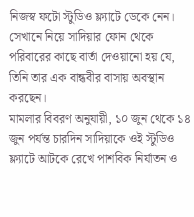নিজস্ব ফটো স্টুডিও ফ্ল্যাটে ডেকে নেন। সেখানে নিয়ে সাদিয়ার ফোন থেকে পরিবারের কাছে বার্তা দেওয়ানো হয় যে, তিনি তার এক বান্ধবীর বাসায় অবস্থান করছেন।
মামলার বিবরণ অনুযায়ী, ১০ জুন থেকে ১৪ জুন পর্যন্ত চারদিন সাদিয়াকে ওই স্টুডিও ফ্ল্যাটে আটকে রেখে পাশবিক নির্যাতন ও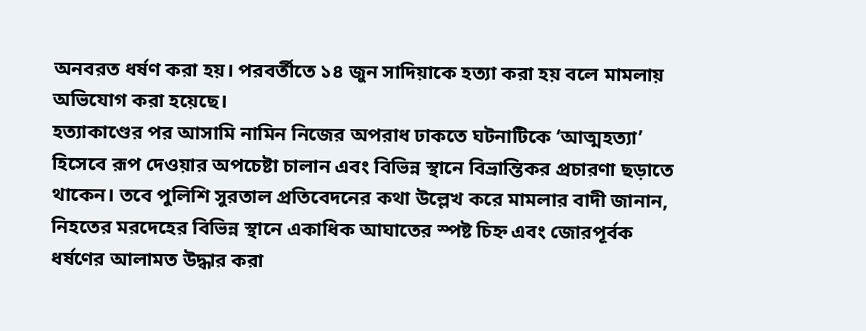অনবরত ধর্ষণ করা হয়। পরবর্তীতে ১৪ জুন সাদিয়াকে হত্যা করা হয় বলে মামলায় অভিযোগ করা হয়েছে।
হত্যাকাণ্ডের পর আসামি নামিন নিজের অপরাধ ঢাকতে ঘটনাটিকে ‘আত্মহত্যা’ হিসেবে রূপ দেওয়ার অপচেষ্টা চালান এবং বিভিন্ন স্থানে বিভ্রান্তিকর প্রচারণা ছড়াতে থাকেন। তবে পুলিশি সুরতাল প্রতিবেদনের কথা উল্লেখ করে মামলার বাদী জানান, নিহতের মরদেহের বিভিন্ন স্থানে একাধিক আঘাতের স্পষ্ট চিহ্ন এবং জোরপূর্বক ধর্ষণের আলামত উদ্ধার করা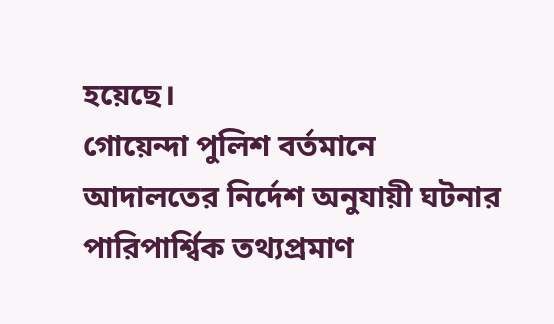হয়েছে।
গোয়েন্দা পুলিশ বর্তমানে আদালতের নির্দেশ অনুযায়ী ঘটনার পারিপার্শ্বিক তথ্যপ্রমাণ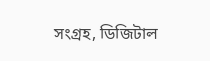সংগ্রহ, ডিজিটাল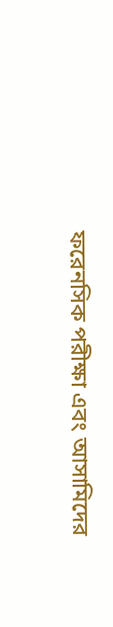ফরেনসিক পরীক্ষা এবং আসামিদের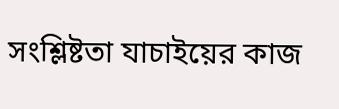সংশ্লিষ্টতা যাচাইয়ের কাজ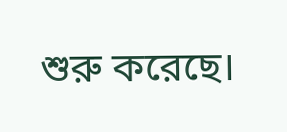শুরু করেছে।